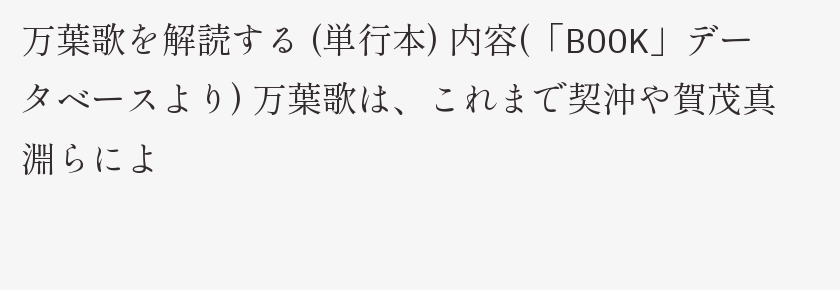万葉歌を解読する (単行本) 内容(「BOOK」データベースより) 万葉歌は、これまで契沖や賀茂真淵らによ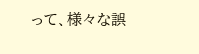って、様々な誤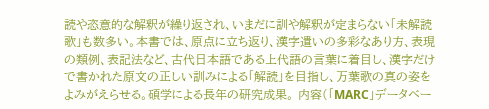読や恣意的な解釈が繰り返され、いまだに訓や解釈が定まらない「未解読歌」も数多い。本書では、原点に立ち返り、漢字遣いの多彩なあり方、表現の類例、表記法など、古代日本語である上代語の言葉に着目し、漢字だけで書かれた原文の正しい訓みによる「解読」を目指し、万葉歌の真の姿をよみがえらせる。碩学による長年の研究成果。 内容(「MARC」データベー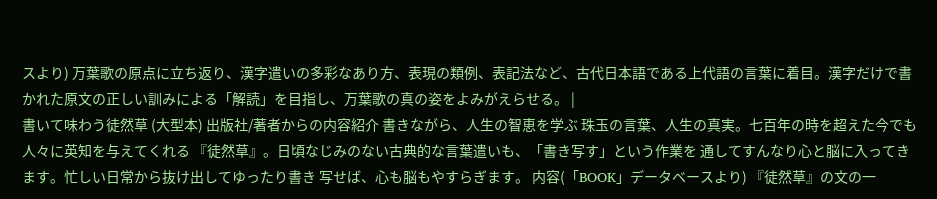スより) 万葉歌の原点に立ち返り、漢字遣いの多彩なあり方、表現の類例、表記法など、古代日本語である上代語の言葉に着目。漢字だけで書かれた原文の正しい訓みによる「解読」を目指し、万葉歌の真の姿をよみがえらせる。 |
書いて味わう徒然草 (大型本) 出版社/著者からの内容紹介 書きながら、人生の智恵を学ぶ 珠玉の言葉、人生の真実。七百年の時を超えた今でも人々に英知を与えてくれる 『徒然草』。日頃なじみのない古典的な言葉遣いも、「書き写す」という作業を 通してすんなり心と脳に入ってきます。忙しい日常から抜け出してゆったり書き 写せば、心も脳もやすらぎます。 内容(「BOOK」データベースより) 『徒然草』の文の一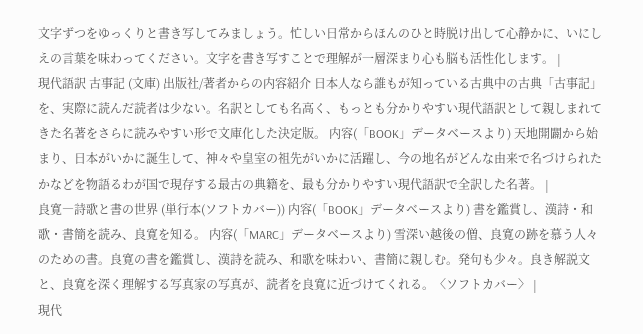文字ずつをゆっくりと書き写してみましょう。忙しい日常からほんのひと時脱け出して心静かに、いにしえの言葉を味わってください。文字を書き写すことで理解が一層深まり心も脳も活性化します。 |
現代語訳 古事記 (文庫) 出版社/著者からの内容紹介 日本人なら誰もが知っている古典中の古典「古事記」を、実際に読んだ読者は少ない。名訳としても名高く、もっとも分かりやすい現代語訳として親しまれてきた名著をさらに読みやすい形で文庫化した決定版。 内容(「BOOK」データベースより) 天地開闢から始まり、日本がいかに誕生して、神々や皇室の祖先がいかに活躍し、今の地名がどんな由来で名づけられたかなどを物語るわが国で現存する最古の典籍を、最も分かりやすい現代語訳で全訳した名著。 |
良寛―詩歌と書の世界 (単行本(ソフトカバー)) 内容(「BOOK」データベースより) 書を鑑賞し、漢詩・和歌・書簡を読み、良寛を知る。 内容(「MARC」データベースより) 雪深い越後の僧、良寛の跡を慕う人々のための書。良寛の書を鑑賞し、漢詩を読み、和歌を味わい、書簡に親しむ。発句も少々。良き解説文と、良寛を深く理解する写真家の写真が、読者を良寛に近づけてくれる。〈ソフトカバー〉 |
現代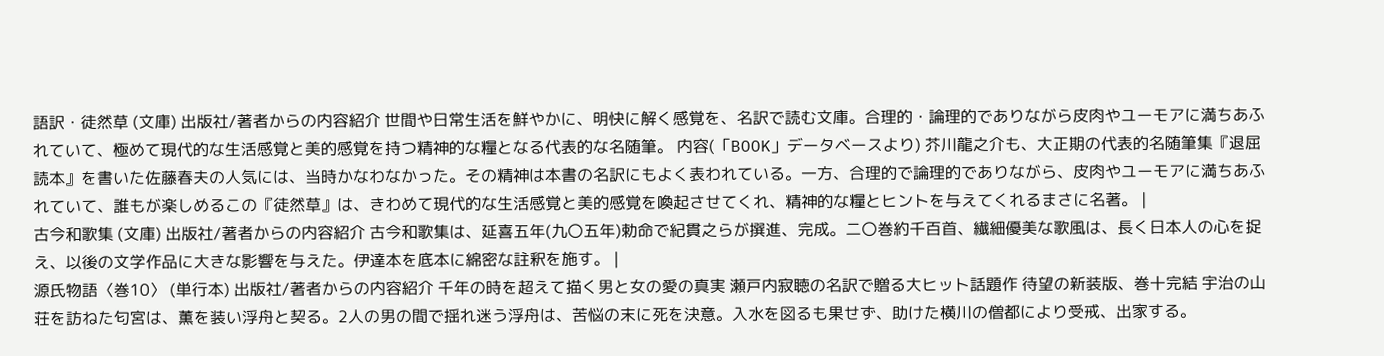語訳・徒然草 (文庫) 出版社/著者からの内容紹介 世間や日常生活を鮮やかに、明快に解く感覚を、名訳で読む文庫。合理的・論理的でありながら皮肉やユーモアに満ちあふれていて、極めて現代的な生活感覚と美的感覚を持つ精神的な糧となる代表的な名随筆。 内容(「BOOK」データベースより) 芥川龍之介も、大正期の代表的名随筆集『退屈読本』を書いた佐藤春夫の人気には、当時かなわなかった。その精神は本書の名訳にもよく表われている。一方、合理的で論理的でありながら、皮肉やユーモアに満ちあふれていて、誰もが楽しめるこの『徒然草』は、きわめて現代的な生活感覚と美的感覚を喚起させてくれ、精神的な糧とヒントを与えてくれるまさに名著。 |
古今和歌集 (文庫) 出版社/著者からの内容紹介 古今和歌集は、延喜五年(九〇五年)勅命で紀貫之らが撰進、完成。二〇巻約千百首、繊細優美な歌風は、長く日本人の心を捉え、以後の文学作品に大きな影響を与えた。伊達本を底本に綿密な註釈を施す。 |
源氏物語〈巻10〉 (単行本) 出版社/著者からの内容紹介 千年の時を超えて描く男と女の愛の真実 瀬戸内寂聴の名訳で贈る大ヒット話題作 待望の新装版、巻十完結 宇治の山荘を訪ねた匂宮は、薫を装い浮舟と契る。2人の男の間で揺れ迷う浮舟は、苦悩の末に死を決意。入水を図るも果せず、助けた横川の僧都により受戒、出家する。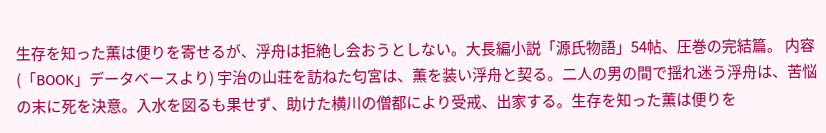生存を知った薫は便りを寄せるが、浮舟は拒絶し会おうとしない。大長編小説「源氏物語」54帖、圧巻の完結篇。 内容(「BOOK」データベースより) 宇治の山荘を訪ねた匂宮は、薫を装い浮舟と契る。二人の男の間で揺れ迷う浮舟は、苦悩の末に死を決意。入水を図るも果せず、助けた横川の僧都により受戒、出家する。生存を知った薫は便りを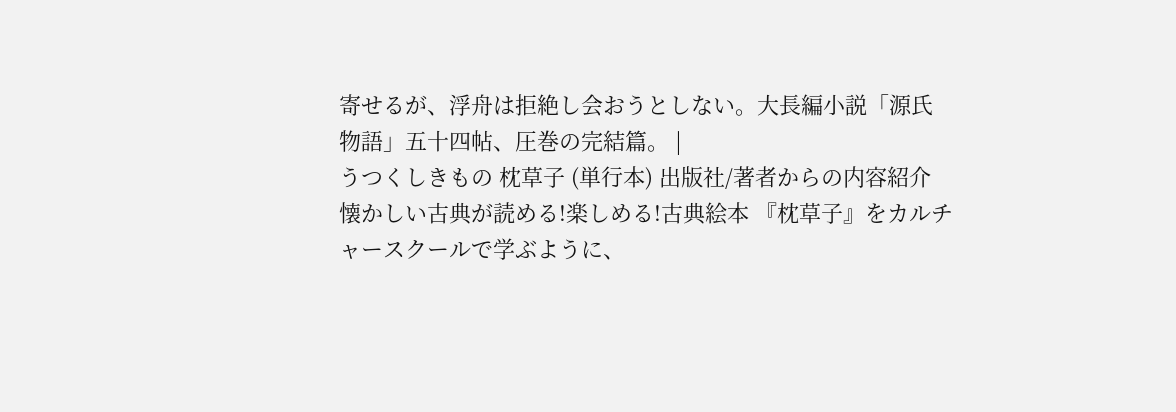寄せるが、浮舟は拒絶し会おうとしない。大長編小説「源氏物語」五十四帖、圧巻の完結篇。 |
うつくしきもの 枕草子 (単行本) 出版社/著者からの内容紹介 懐かしい古典が読める!楽しめる!古典絵本 『枕草子』をカルチャースクールで学ぶように、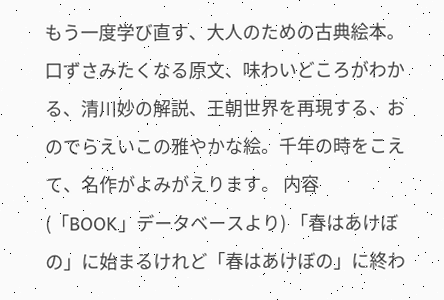もう一度学び直す、大人のための古典絵本。口ずさみたくなる原文、味わいどころがわかる、清川妙の解説、王朝世界を再現する、おのでらえいこの雅やかな絵。千年の時をこえて、名作がよみがえります。 内容(「BOOK」データベースより) 「春はあけぼの」に始まるけれど「春はあけぼの」に終わ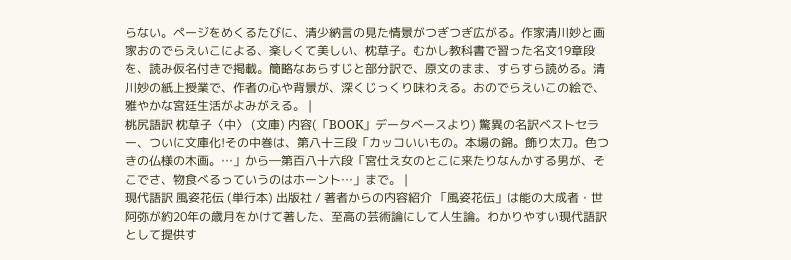らない。ページをめくるたびに、清少納言の見た情景がつぎつぎ広がる。作家清川妙と画家おのでらえいこによる、楽しくて美しい、枕草子。むかし教科書で習った名文19章段を、読み仮名付きで掲載。簡略なあらすじと部分訳で、原文のまま、すらすら読める。清川妙の紙上授業で、作者の心や背景が、深くじっくり味わえる。おのでらえいこの絵で、雅やかな宮廷生活がよみがえる。 |
桃尻語訳 枕草子〈中〉 (文庫) 内容(「BOOK」データベースより) 驚異の名訳ベストセラー、ついに文庫化!その中巻は、第八十三段「カッコいいもの。本場の錦。飾り太刀。色つきの仏様の木画。…」から―第百八十六段「宮仕え女のとこに来たりなんかする男が、そこでさ、物食べるっていうのはホーント…」まで。 |
現代語訳 風姿花伝 (単行本) 出版社 / 著者からの内容紹介 「風姿花伝」は能の大成者・世阿弥が約20年の歳月をかけて著した、至高の芸術論にして人生論。わかりやすい現代語訳として提供す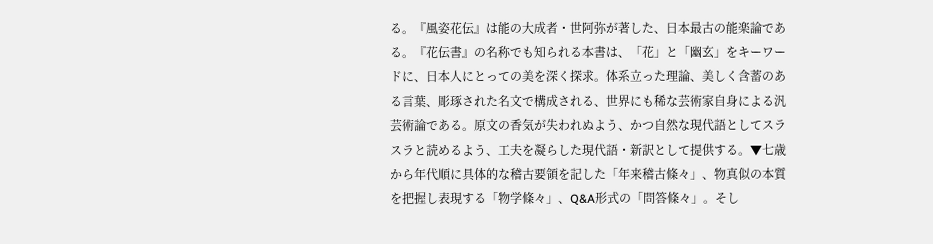る。『風姿花伝』は能の大成者・世阿弥が著した、日本最古の能楽論である。『花伝書』の名称でも知られる本書は、「花」と「幽玄」をキーワードに、日本人にとっての美を深く探求。体系立った理論、美しく含蓄のある言葉、彫琢された名文で構成される、世界にも稀な芸術家自身による汎芸術論である。原文の香気が失われぬよう、かつ自然な現代語としてスラスラと読めるよう、工夫を凝らした現代語・新訳として提供する。▼七歳から年代順に具体的な稽古要領を記した「年来稽古條々」、物真似の本質を把握し表現する「物学條々」、Q&A形式の「問答條々」。そし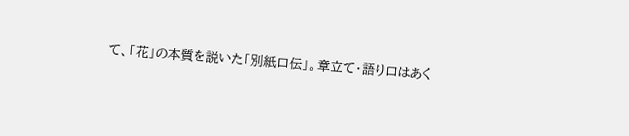て、「花」の本質を説いた「別紙口伝」。章立て・語り口はあく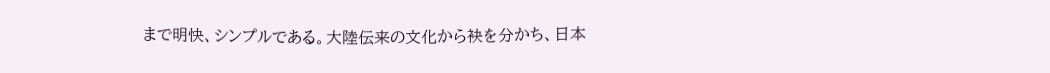まで明快、シンプルである。大陸伝来の文化から袂を分かち、日本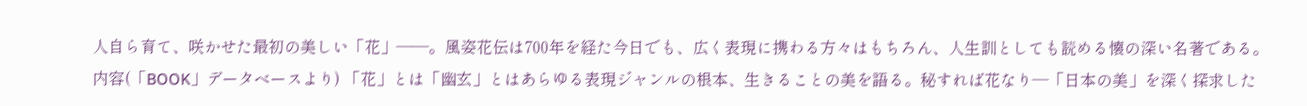人自ら育て、咲かせた最初の美しい「花」――。風姿花伝は700年を経た今日でも、広く表現に携わる方々はもちろん、人生訓としても読める懐の深い名著である。 内容(「BOOK」データベースより) 「花」とは「幽玄」とはあらゆる表現ジャンルの根本、生きることの美を語る。秘すれば花なり―「日本の美」を深く探求した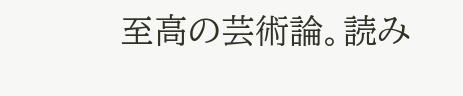至高の芸術論。読み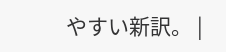やすい新訳。 |